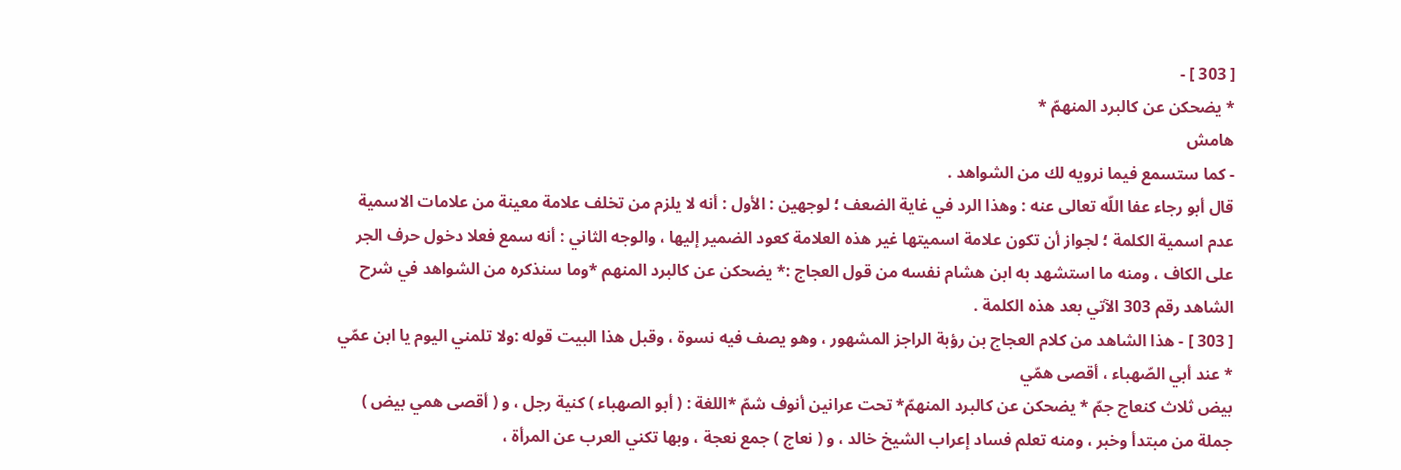[ 303 ] -
* يضحكن عن كالبرد المنهمّ *
هامش
- كما ستسمع فيما نرويه لك من الشواهد .
قال أبو رجاء عفا اللّه تعالى عنه : وهذا الرد في غاية الضعف ؛ لوجهين : الأول : أنه لا يلزم من تخلف علامة معينة من علامات الاسمية عدم اسمية الكلمة ؛ لجواز أن تكون علامة اسميتها غير هذه العلامة كعود الضمير إليها ، والوجه الثاني : أنه سمع فعلا دخول حرف الجر على الكاف ، ومنه ما استشهد به ابن هشام نفسه من قول العجاج :* يضحكن عن كالبرد المنهم *وما سنذكره من الشواهد في شرح الشاهد رقم 303 الآتي بعد هذه الكلمة .
[ 303 ] - هذا الشاهد من كلام العجاج بن رؤبة الراجز المشهور ، وهو يصف فيه نسوة ، وقبل هذا البيت قوله :ولا تلمني اليوم يا ابن عمّي * عند أبي الصّهباء ، أقصى همّي
بيض ثلاث كنعاج جمّ * يضحكن عن كالبرد المنهمّ* تحت عرانين أنوف شمّ *اللغة : ( أبو الصهباء ) كنية رجل ، و ( أقصى همي بيض ) جملة من مبتدأ وخبر ، ومنه تعلم فساد إعراب الشيخ خالد ، و ( نعاج ) جمع نعجة ، وبها تكني العرب عن المرأة ،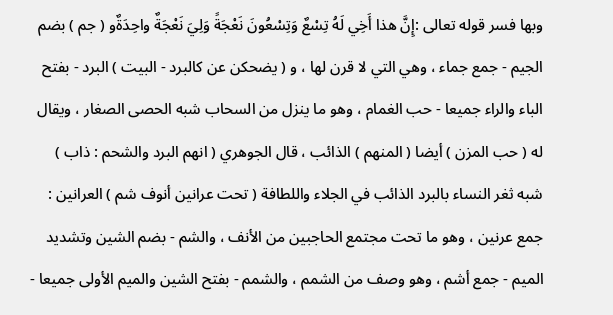وبها فسر قوله تعالى :إِنَّ هذا أَخِي لَهُ تِسْعٌ وَتِسْعُونَ نَعْجَةً وَلِيَ نَعْجَةٌ واحِدَةٌو ( جم ) بضم الجيم - جمع جماء ، وهي التي لا قرن لها ، و ( يضحكن عن كالبرد - البيت ) البرد - بفتح الباء والراء جميعا - حب الغمام ، وهو ما ينزل من السحاب شبه الحصى الصغار ، ويقال له ( حب المزن ) أيضا ( المنهم ) الذائب ، قال الجوهري ( انهم البرد والشحم : ذاب ) شبه ثغر النساء بالبرد الذائب في الجلاء واللطافة ( تحت عرانين أنوف شم ) العرانين : جمع عرنين ، وهو ما تحت مجتمع الحاجبين من الأنف ، والشم - بضم الشين وتشديد الميم - جمع أشم ، وهو وصف من الشمم ، والشمم - بفتح الشين والميم الأولى جميعا -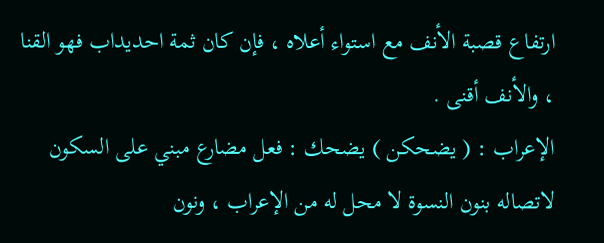ارتفاع قصبة الأنف مع استواء أعلاه ، فإن كان ثمة احديداب فهو القنا ، والأنف أقنى .
الإعراب : ( يضحكن ) يضحك : فعل مضارع مبني على السكون لاتصاله بنون النسوة لا محل له من الإعراب ، ونون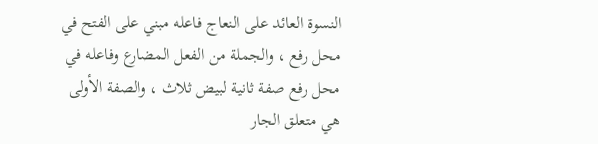النسوة العائد على النعاج فاعله مبني على الفتح في محل رفع ، والجملة من الفعل المضارع وفاعله في محل رفع صفة ثانية لبيض ثلاث ، والصفة الأولى هي متعلق الجار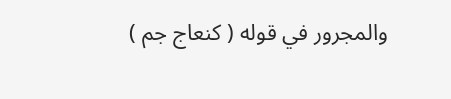والمجرور في قوله ( كنعاج جم )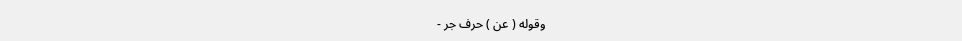وقوله ( عن ) حرف جر -